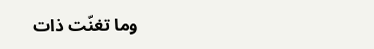وما تغنّت ذات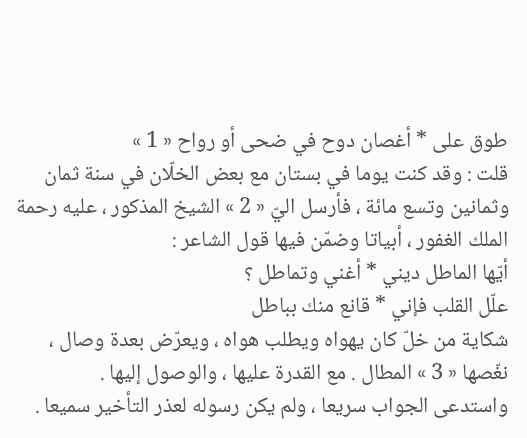طوق على * أغصان دوح في ضحى أو رواح « 1 »
قلت : وقد كنت يوما في بستان مع بعض الخلّان في سنة ثمان وثمانين وتسع مائة ، فأرسل اليّ « 2 » الشيخ المذكور ، عليه رحمة الملك الغفور ، أبياتا وضمّن فيها قول الشاعر :
أيّها الماطل ديني * أغني وتماطل ؟
علّل القلب فإني * قانع منك بباطل
شكاية من خلّ كان يهواه ويطلب هواه ، ويعرّض بعدة وصال ، نغّصها « 3 » المطال . مع القدرة عليها ، والوصول إليها .
واستدعى الجواب سريعا ، ولم يكن رسوله لعذر التأخير سميعا .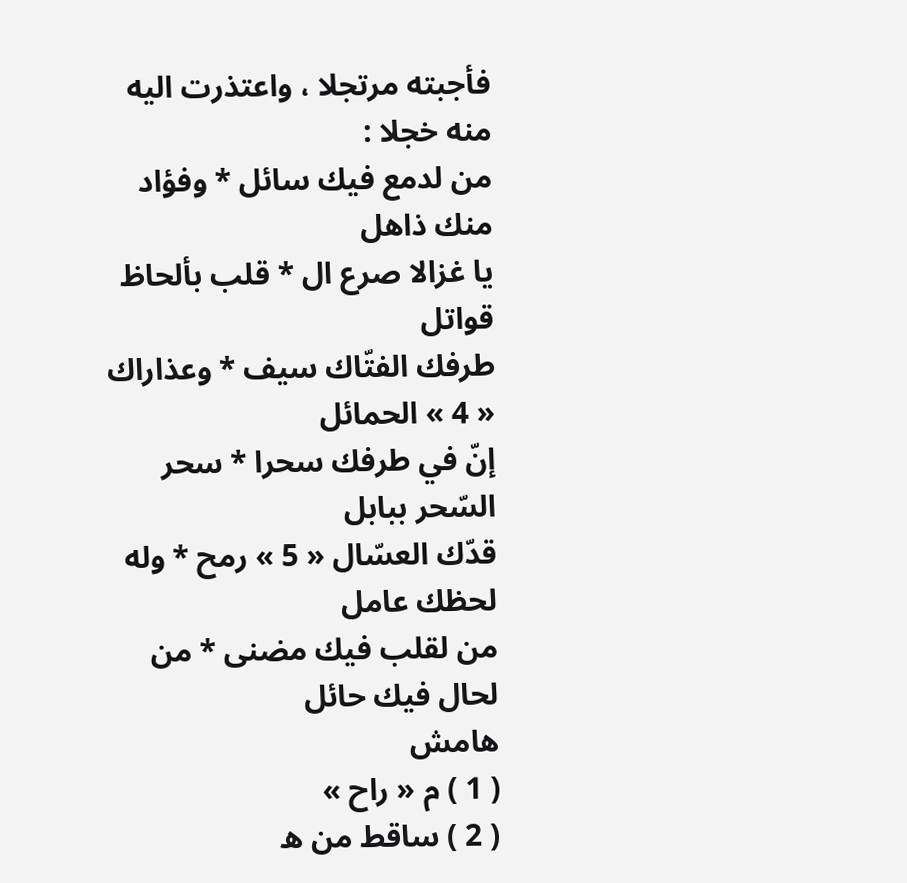فأجبته مرتجلا ، واعتذرت اليه منه خجلا :
من لدمع فيك سائل * وفؤاد منك ذاهل
يا غزالا صرع ال * قلب بألحاظ قواتل
طرفك الفتّاك سيف * وعذاراك « 4 » الحمائل
إنّ في طرفك سحرا * سحر السّحر ببابل
قدّك العسّال « 5 » رمح * وله لحظك عامل
من لقلب فيك مضنى * من لحال فيك حائل
هامش
( 1 ) م « راح »
( 2 ) ساقط من ه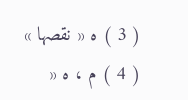( 3 ) ه « نقصها »
( 4 ) م ، ه «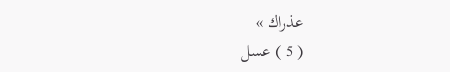عذراك »
( 5 ) عسل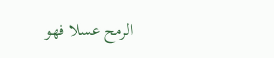الرمح عسلا فهو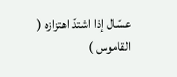عسّال إذا اشتدّ اهتزازه ( القاموس )